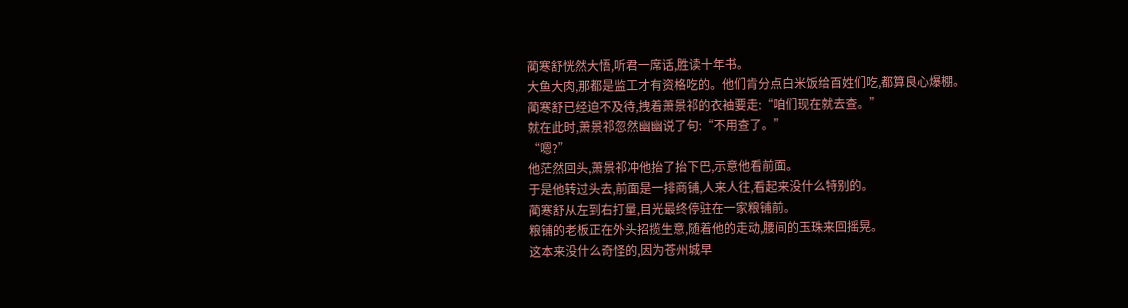蔺寒舒恍然大悟,听君一席话,胜读十年书。
大鱼大肉,那都是监工才有资格吃的。他们肯分点白米饭给百姓们吃,都算良心爆棚。
蔺寒舒已经迫不及待,拽着萧景祁的衣袖要走:“咱们现在就去查。”
就在此时,萧景祁忽然幽幽说了句:“不用查了。”
“嗯?”
他茫然回头,萧景祁冲他抬了抬下巴,示意他看前面。
于是他转过头去,前面是一排商铺,人来人往,看起来没什么特别的。
蔺寒舒从左到右打量,目光最终停驻在一家粮铺前。
粮铺的老板正在外头招揽生意,随着他的走动,腰间的玉珠来回摇晃。
这本来没什么奇怪的,因为苍州城早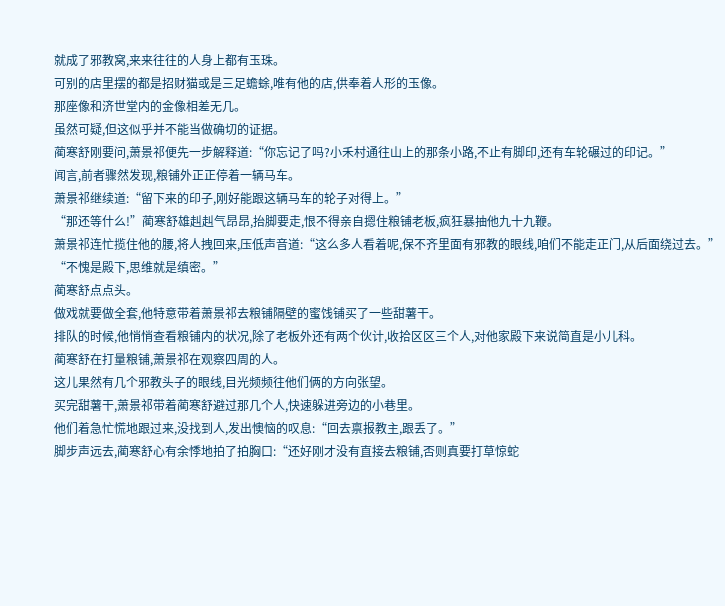就成了邪教窝,来来往往的人身上都有玉珠。
可别的店里摆的都是招财猫或是三足蟾蜍,唯有他的店,供奉着人形的玉像。
那座像和济世堂内的金像相差无几。
虽然可疑,但这似乎并不能当做确切的证据。
蔺寒舒刚要问,萧景祁便先一步解释道:“你忘记了吗?小禾村通往山上的那条小路,不止有脚印,还有车轮碾过的印记。”
闻言,前者骤然发现,粮铺外正正停着一辆马车。
萧景祁继续道:“留下来的印子,刚好能跟这辆马车的轮子对得上。”
“那还等什么!”蔺寒舒雄赳赳气昂昂,抬脚要走,恨不得亲自摁住粮铺老板,疯狂暴抽他九十九鞭。
萧景祁连忙揽住他的腰,将人拽回来,压低声音道:“这么多人看着呢,保不齐里面有邪教的眼线,咱们不能走正门,从后面绕过去。”
“不愧是殿下,思维就是缜密。”
蔺寒舒点点头。
做戏就要做全套,他特意带着萧景祁去粮铺隔壁的蜜饯铺买了一些甜薯干。
排队的时候,他悄悄查看粮铺内的状况,除了老板外还有两个伙计,收拾区区三个人,对他家殿下来说简直是小儿科。
蔺寒舒在打量粮铺,萧景祁在观察四周的人。
这儿果然有几个邪教头子的眼线,目光频频往他们俩的方向张望。
买完甜薯干,萧景祁带着蔺寒舒避过那几个人,快速躲进旁边的小巷里。
他们着急忙慌地跟过来,没找到人,发出懊恼的叹息:“回去禀报教主,跟丢了。”
脚步声远去,蔺寒舒心有余悸地拍了拍胸口:“还好刚才没有直接去粮铺,否则真要打草惊蛇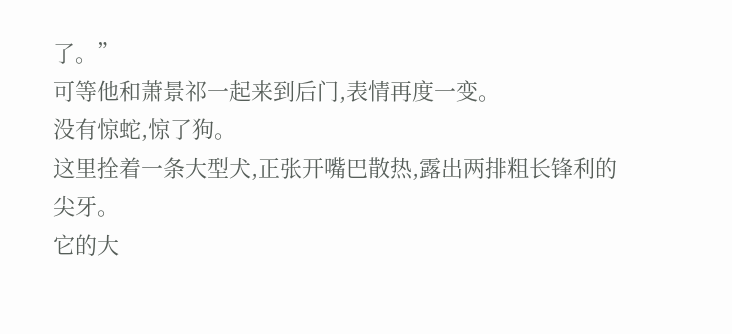了。”
可等他和萧景祁一起来到后门,表情再度一变。
没有惊蛇,惊了狗。
这里拴着一条大型犬,正张开嘴巴散热,露出两排粗长锋利的尖牙。
它的大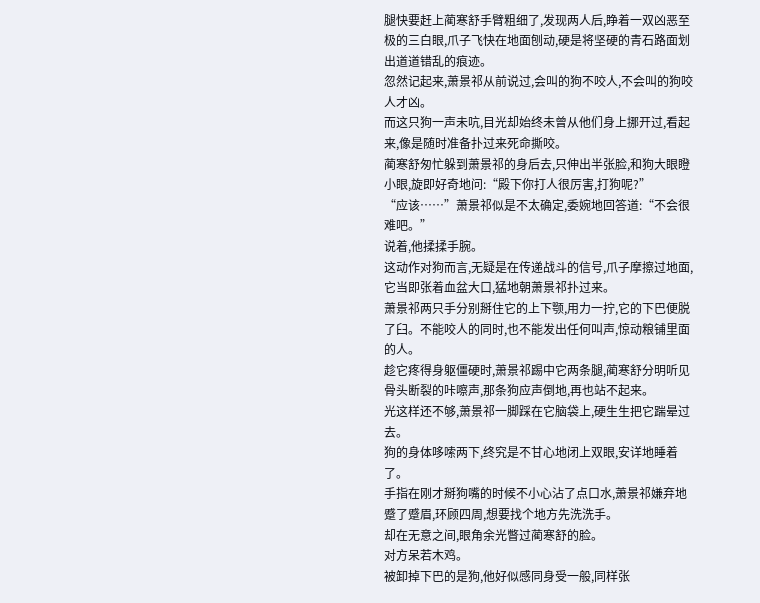腿快要赶上蔺寒舒手臂粗细了,发现两人后,睁着一双凶恶至极的三白眼,爪子飞快在地面刨动,硬是将坚硬的青石路面划出道道错乱的痕迹。
忽然记起来,萧景祁从前说过,会叫的狗不咬人,不会叫的狗咬人才凶。
而这只狗一声未吭,目光却始终未曾从他们身上挪开过,看起来,像是随时准备扑过来死命撕咬。
蔺寒舒匆忙躲到萧景祁的身后去,只伸出半张脸,和狗大眼瞪小眼,旋即好奇地问:“殿下你打人很厉害,打狗呢?”
“应该……”萧景祁似是不太确定,委婉地回答道:“不会很难吧。”
说着,他揉揉手腕。
这动作对狗而言,无疑是在传递战斗的信号,爪子摩擦过地面,它当即张着血盆大口,猛地朝萧景祁扑过来。
萧景祁两只手分别掰住它的上下颚,用力一拧,它的下巴便脱了臼。不能咬人的同时,也不能发出任何叫声,惊动粮铺里面的人。
趁它疼得身躯僵硬时,萧景祁踢中它两条腿,蔺寒舒分明听见骨头断裂的咔嚓声,那条狗应声倒地,再也站不起来。
光这样还不够,萧景祁一脚踩在它脑袋上,硬生生把它踹晕过去。
狗的身体哆嗦两下,终究是不甘心地闭上双眼,安详地睡着了。
手指在刚才掰狗嘴的时候不小心沾了点口水,萧景祁嫌弃地蹙了蹙眉,环顾四周,想要找个地方先洗洗手。
却在无意之间,眼角余光瞥过蔺寒舒的脸。
对方呆若木鸡。
被卸掉下巴的是狗,他好似感同身受一般,同样张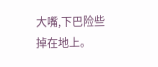大嘴,下巴险些掉在地上。